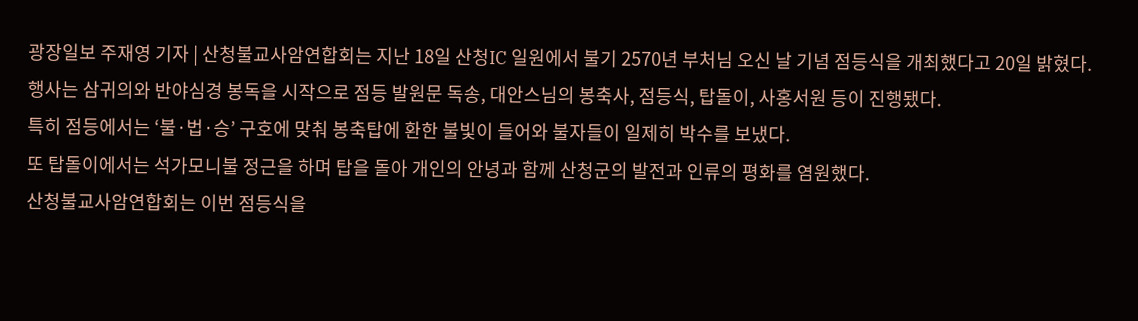광장일보 주재영 기자 | 산청불교사암연합회는 지난 18일 산청IC 일원에서 불기 2570년 부처님 오신 날 기념 점등식을 개최했다고 20일 밝혔다.
행사는 삼귀의와 반야심경 봉독을 시작으로 점등 발원문 독송, 대안스님의 봉축사, 점등식, 탑돌이, 사홍서원 등이 진행됐다.
특히 점등에서는 ‘불·법·승’ 구호에 맞춰 봉축탑에 환한 불빛이 들어와 불자들이 일제히 박수를 보냈다.
또 탑돌이에서는 석가모니불 정근을 하며 탑을 돌아 개인의 안녕과 함께 산청군의 발전과 인류의 평화를 염원했다.
산청불교사암연합회는 이번 점등식을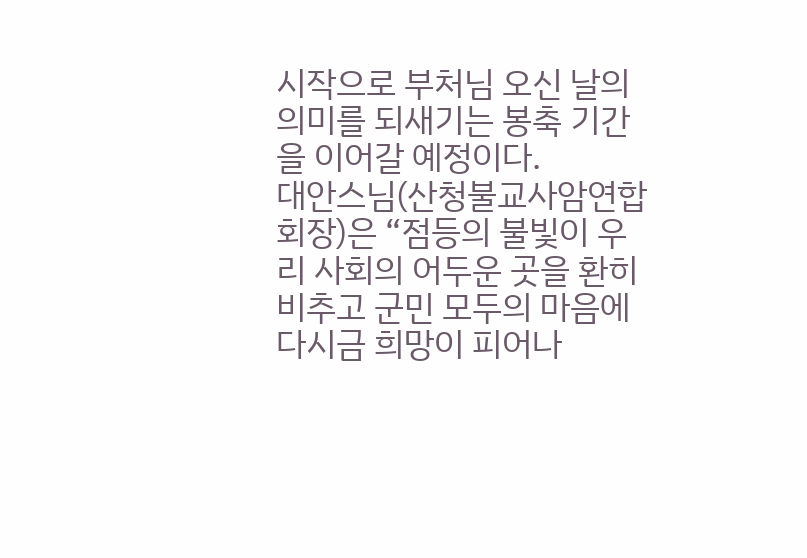시작으로 부처님 오신 날의 의미를 되새기는 봉축 기간을 이어갈 예정이다.
대안스님(산청불교사암연합회장)은 “점등의 불빛이 우리 사회의 어두운 곳을 환히 비추고 군민 모두의 마음에 다시금 희망이 피어나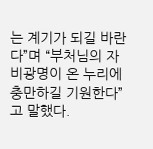는 계기가 되길 바란다”며 “부처님의 자비광명이 온 누리에 충만하길 기원한다”고 말했다.